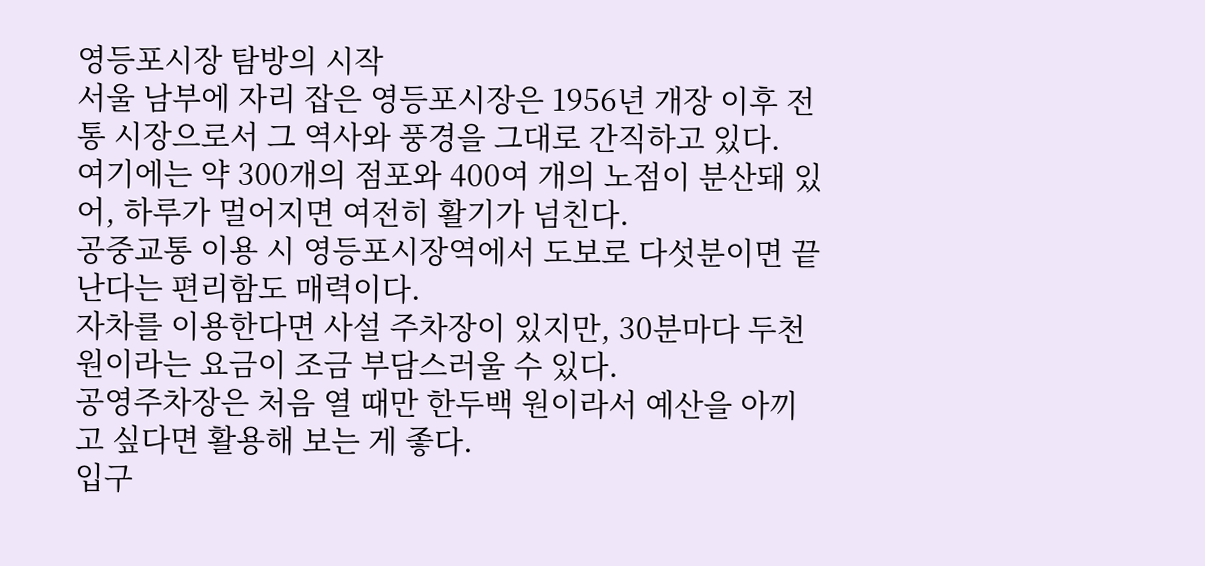영등포시장 탐방의 시작
서울 남부에 자리 잡은 영등포시장은 1956년 개장 이후 전통 시장으로서 그 역사와 풍경을 그대로 간직하고 있다.
여기에는 약 300개의 점포와 400여 개의 노점이 분산돼 있어, 하루가 멀어지면 여전히 활기가 넘친다.
공중교통 이용 시 영등포시장역에서 도보로 다섯분이면 끝난다는 편리함도 매력이다.
자차를 이용한다면 사설 주차장이 있지만, 30분마다 두천원이라는 요금이 조금 부담스러울 수 있다.
공영주차장은 처음 열 때만 한두백 원이라서 예산을 아끼고 싶다면 활용해 보는 게 좋다.
입구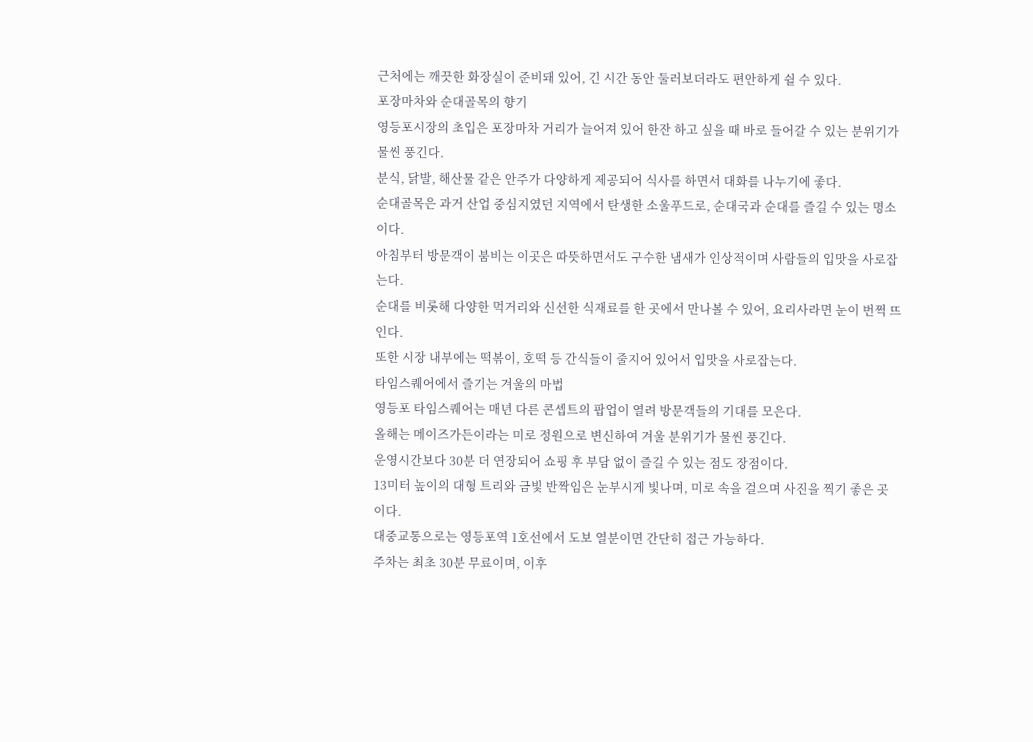근처에는 깨끗한 화장실이 준비돼 있어, 긴 시간 동안 둘러보더라도 편안하게 쉴 수 있다.
포장마차와 순대골목의 향기
영등포시장의 초입은 포장마차 거리가 늘어져 있어 한잔 하고 싶을 때 바로 들어갈 수 있는 분위기가 물씬 풍긴다.
분식, 닭발, 해산물 같은 안주가 다양하게 제공되어 식사를 하면서 대화를 나누기에 좋다.
순대골목은 과거 산업 중심지였던 지역에서 탄생한 소울푸드로, 순대국과 순대를 즐길 수 있는 명소이다.
아침부터 방문객이 붐비는 이곳은 따뜻하면서도 구수한 냄새가 인상적이며 사람들의 입맛을 사로잡는다.
순대를 비롯해 다양한 먹거리와 신선한 식재료를 한 곳에서 만나볼 수 있어, 요리사라면 눈이 번쩍 뜨인다.
또한 시장 내부에는 떡볶이, 호떡 등 간식들이 줄지어 있어서 입맛을 사로잡는다.
타임스퀘어에서 즐기는 겨울의 마법
영등포 타임스퀘어는 매년 다른 콘셉트의 팝업이 열려 방문객들의 기대를 모은다.
올해는 메이즈가든이라는 미로 정원으로 변신하여 겨울 분위기가 물씬 풍긴다.
운영시간보다 30분 더 연장되어 쇼핑 후 부담 없이 즐길 수 있는 점도 장점이다.
13미터 높이의 대형 트리와 금빛 반짝임은 눈부시게 빛나며, 미로 속을 걸으며 사진을 찍기 좋은 곳이다.
대중교통으로는 영등포역 1호선에서 도보 열분이면 간단히 접근 가능하다.
주차는 최초 30분 무료이며, 이후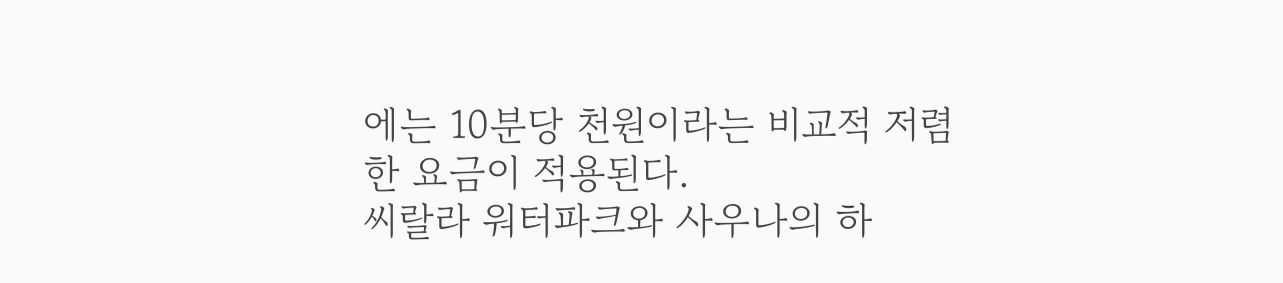에는 10분당 천원이라는 비교적 저렴한 요금이 적용된다.
씨랄라 워터파크와 사우나의 하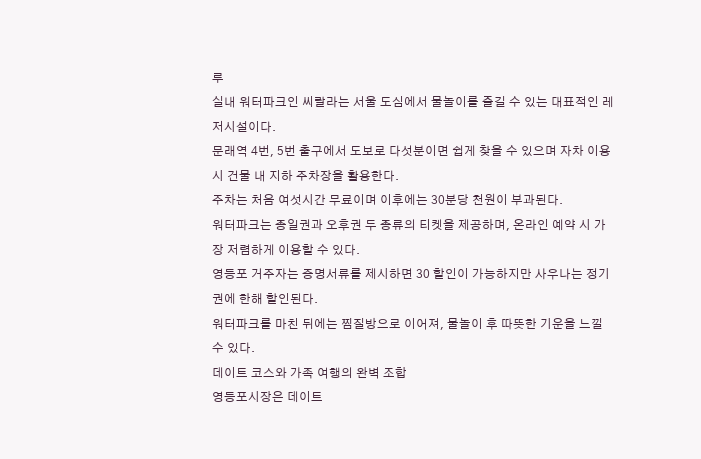루
실내 워터파크인 씨랄라는 서울 도심에서 물놀이를 즐길 수 있는 대표적인 레저시설이다.
문래역 4번, 5번 출구에서 도보로 다섯분이면 쉽게 찾을 수 있으며 자차 이용 시 건물 내 지하 주차장을 활용한다.
주차는 처음 여섯시간 무료이며 이후에는 30분당 천원이 부과된다.
워터파크는 종일권과 오후권 두 종류의 티켓을 제공하며, 온라인 예약 시 가장 저렴하게 이용할 수 있다.
영등포 거주자는 증명서류를 제시하면 30 할인이 가능하지만 사우나는 정기권에 한해 할인된다.
워터파크를 마친 뒤에는 찜질방으로 이어져, 물놀이 후 따뜻한 기운을 느낄 수 있다.
데이트 코스와 가족 여행의 완벽 조합
영등포시장은 데이트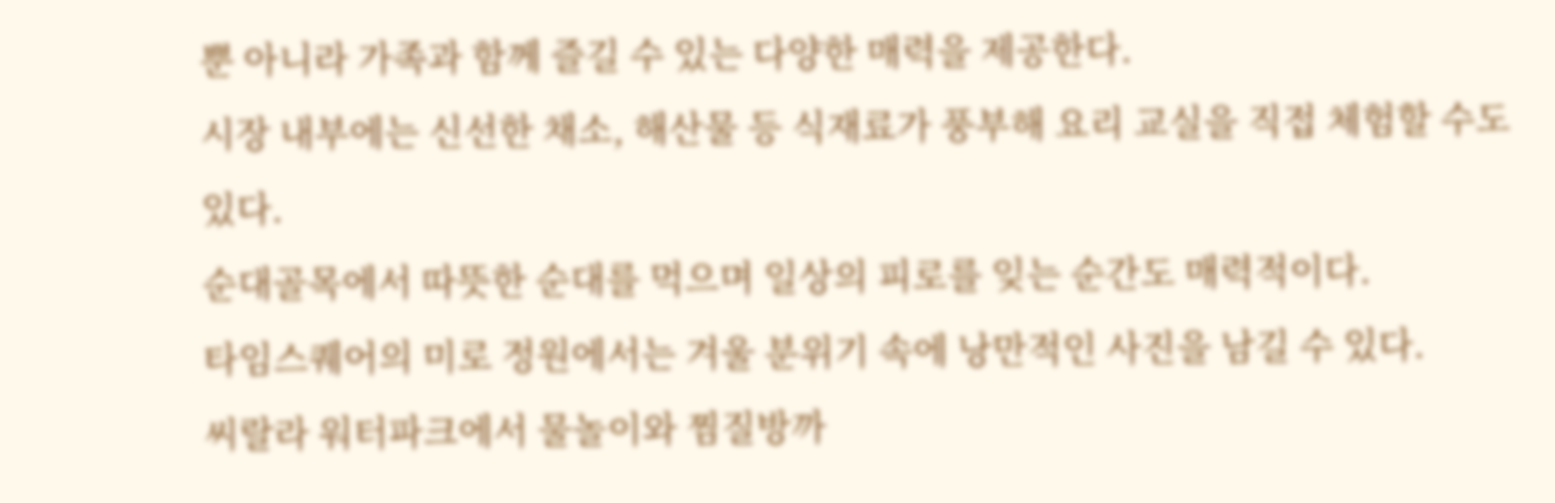뿐 아니라 가족과 함께 즐길 수 있는 다양한 매력을 제공한다.
시장 내부에는 신선한 채소, 해산물 등 식재료가 풍부해 요리 교실을 직접 체험할 수도 있다.
순대골목에서 따뜻한 순대를 먹으며 일상의 피로를 잊는 순간도 매력적이다.
타임스퀘어의 미로 정원에서는 겨울 분위기 속에 낭만적인 사진을 남길 수 있다.
씨랄라 워터파크에서 물놀이와 찜질방까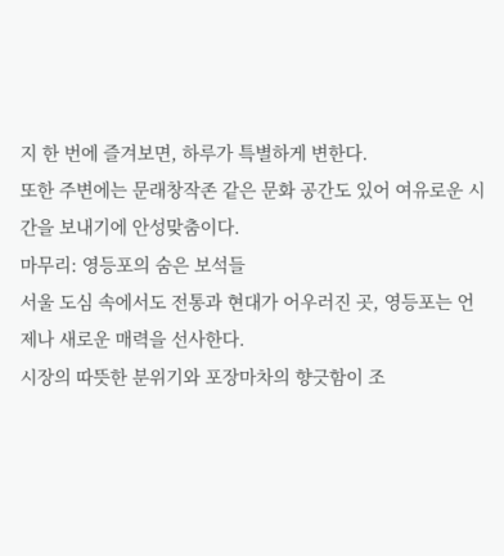지 한 번에 즐겨보면, 하루가 특별하게 변한다.
또한 주변에는 문래창작존 같은 문화 공간도 있어 여유로운 시간을 보내기에 안성맞춤이다.
마무리: 영등포의 숨은 보석들
서울 도심 속에서도 전통과 현대가 어우러진 곳, 영등포는 언제나 새로운 매력을 선사한다.
시장의 따뜻한 분위기와 포장마차의 향긋함이 조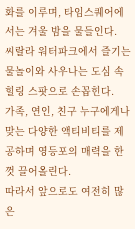화를 이루며, 타임스퀘어에서는 겨울 밤을 물들인다.
씨랄라 워터파크에서 즐기는 물놀이와 사우나는 도심 속 힐링 스팟으로 손꼽힌다.
가족, 연인, 친구 누구에게나 맞는 다양한 액티비티를 제공하며 영등포의 매력을 한껏 끌어올린다.
따라서 앞으로도 여전히 많은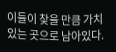이들이 찾을 만큼 가치 있는 곳으로 남아있다.